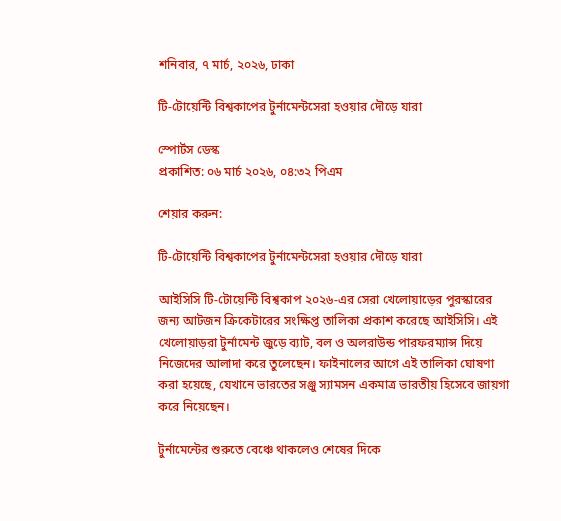শনিবার, ৭ মার্চ, ২০২৬, ঢাকা

টি-টোয়েন্টি বিশ্বকাপের টুর্নামেন্টসেরা হওয়ার দৌড়ে যারা

স্পোর্টস ডেস্ক
প্রকাশিত: ০৬ মার্চ ২০২৬, ০৪:৩২ পিএম

শেয়ার করুন:

টি-টোয়েন্টি বিশ্বকাপের টুর্নামেন্টসেরা হওয়ার দৌড়ে যারা

আইসিসি টি-টোয়েন্টি বিশ্বকাপ ২০২৬-এর সেরা খেলোয়াড়ের পুরস্কারের জন্য আটজন ক্রিকেটারের সংক্ষিপ্ত তালিকা প্রকাশ করেছে আইসিসি। এই খেলোয়াড়রা টুর্নামেন্ট জুড়ে ব্যাট, বল ও অলরাউন্ড পারফরম্যান্স দিয়ে নিজেদের আলাদা করে তুলেছেন। ফাইনালের আগে এই তালিকা ঘোষণা করা হয়েছে, যেখানে ভারতের সঞ্জু স্যামসন একমাত্র ভারতীয় হিসেবে জায়গা করে নিয়েছেন।

টুর্নামেন্টের শুরুতে বেঞ্চে থাকলেও শেষের দিকে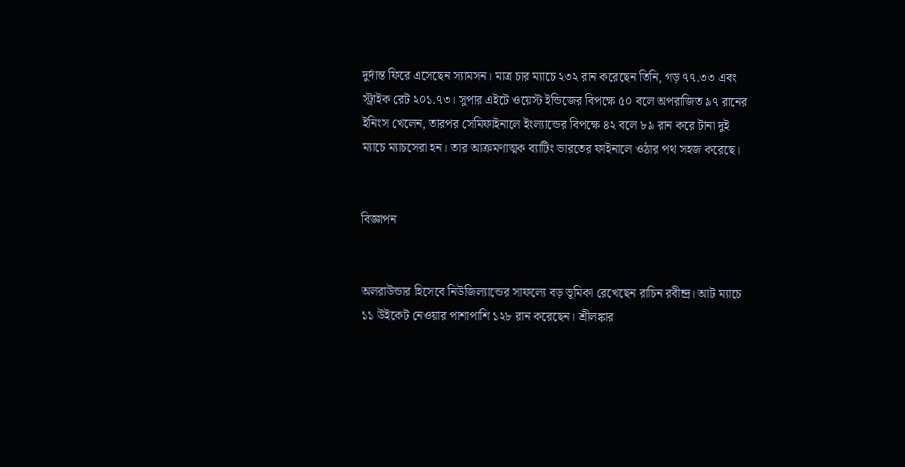দুর্দান্ত ফিরে এসেছেন স্যামসন। মাত্র চার ম্যাচে ২৩২ রান করেছেন তিনি, গড় ৭৭.৩৩ এবং স্ট্রাইক রেট ২০১.৭৩। সুপার এইটে ওয়েস্ট ইন্ডিজের বিপক্ষে ৫০ বলে অপরাজিত ৯৭ রানের ইনিংস খেলেন, তারপর সেমিফাইনালে ইংল্যান্ডের বিপক্ষে ৪২ বলে ৮৯ রান করে টানা দুই ম্যাচে ম্যাচসেরা হন। তার আক্রমণাত্মক ব্যাটিং ভারতের ফাইনালে ওঠার পথ সহজ করেছে।


বিজ্ঞাপন


অলরাউন্ডার হিসেবে নিউজিল্যান্ডের সাফল্যে বড় ভূমিকা রেখেছেন রাচিন রবীন্দ্র। আট ম্যাচে ১১ উইকেট নেওয়ার পাশাপাশি ১২৮ রান করেছেন। শ্রীলঙ্কার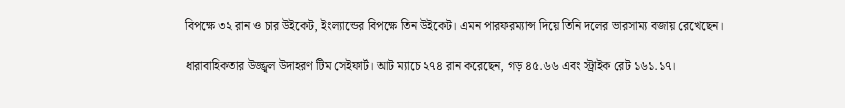বিপক্ষে ৩২ রান ও চার উইকেট, ইংল্যান্ডের বিপক্ষে তিন উইকেট। এমন পারফরম্যান্স দিয়ে তিনি দলের ভারসাম্য বজায় রেখেছেন।

ধারাবাহিকতার উজ্জ্বল উদাহরণ টিম সেইফার্ট। আট ম্যাচে ২৭৪ রান করেছেন, গড় ৪৫.৬৬ এবং স্ট্রাইক রেট ১৬১.১৭।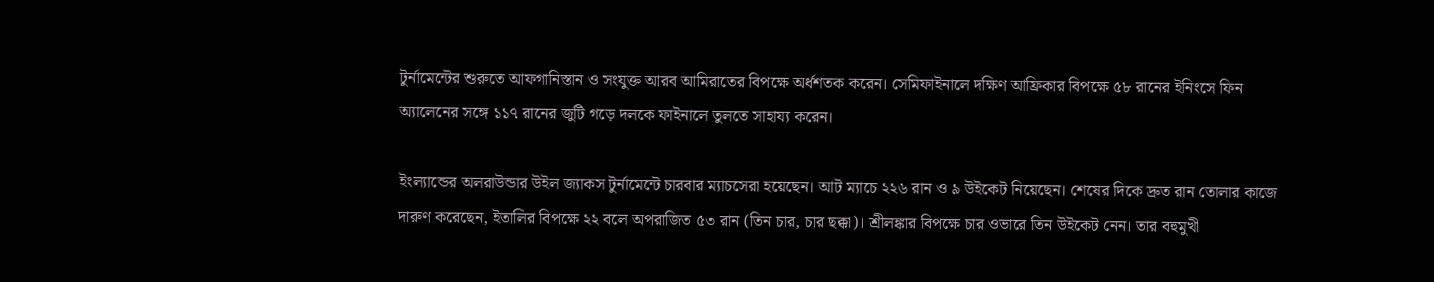টুর্নামেন্টের শুরুতে আফগানিস্তান ও সংযুক্ত আরব আমিরাতের বিপক্ষে অর্ধশতক করেন। সেমিফাইনালে দক্ষিণ আফ্রিকার বিপক্ষে ৫৮ রানের ইনিংসে ফিন অ্যালেনের সঙ্গে ১১৭ রানের জুটি গড়ে দলকে ফাইনালে তুলতে সাহায্য করেন।

ইংল্যান্ডের অলরাউন্ডার উইল জ্যাকস টুর্নামেন্টে চারবার ম্যাচসেরা হয়েছেন। আট ম্যাচে ২২৬ রান ও ৯ উইকেট নিয়েছেন। শেষের দিকে দ্রুত রান তোলার কাজে দারুণ করেছেন, ইতালির বিপক্ষে ২২ বলে অপরাজিত ৫৩ রান (তিন চার, চার ছক্কা)। শ্রীলঙ্কার বিপক্ষে চার ওভারে তিন উইকেট নেন। তার বহুমুখী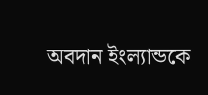অবদান ইংল্যান্ডকে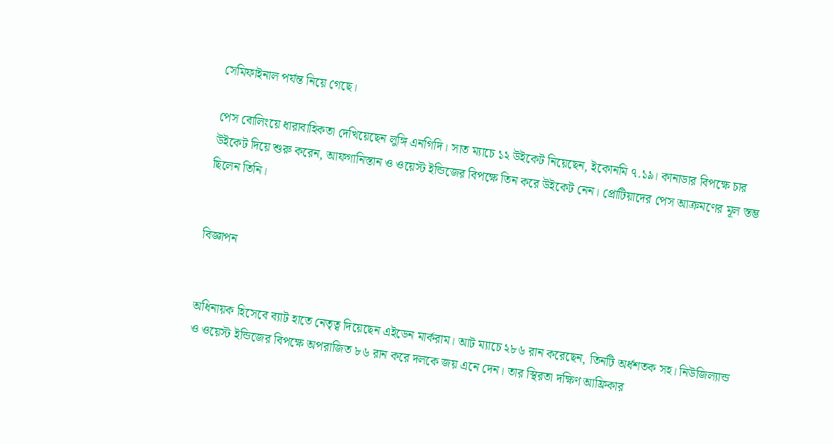সেমিফাইনাল পর্যন্ত নিয়ে গেছে।

পেস বোলিংয়ে ধারাবাহিকতা দেখিয়েছেন লুঙ্গি এনগিদি। সাত ম্যাচে ১২ উইকেট নিয়েছেন, ইকোনমি ৭.১৯। কানাডার বিপক্ষে চার উইকেট দিয়ে শুরু করেন, আফগানিস্তান ও ওয়েস্ট ইন্ডিজের বিপক্ষে তিন করে উইকেট নেন। প্রোটিয়াদের পেস আক্রমণের মূল স্তম্ভ ছিলেন তিনি।


বিজ্ঞাপন


অধিনায়ক হিসেবে ব্যাট হাতে নেতৃত্ব দিয়েছেন এইডেন মার্করাম। আট ম্যাচে ২৮৬ রান করেছেন, তিনটি অর্ধশতক সহ। নিউজিল্যান্ড ও ওয়েস্ট ইন্ডিজের বিপক্ষে অপরাজিত ৮৬ রান করে দলকে জয় এনে দেন। তার স্থিরতা দক্ষিণ আফ্রিকার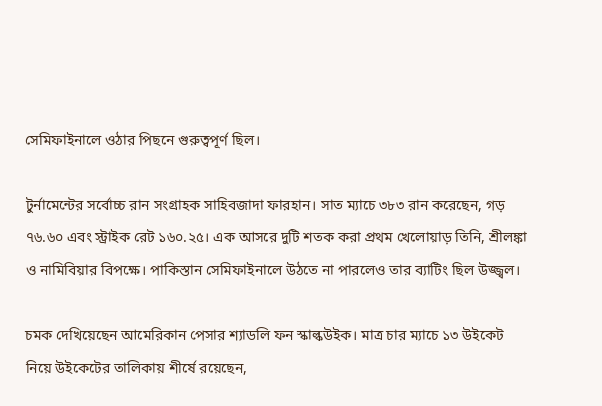সেমিফাইনালে ওঠার পিছনে গুরুত্বপূর্ণ ছিল।

টুর্নামেন্টের সর্বোচ্চ রান সংগ্রাহক সাহিবজাদা ফারহান। সাত ম্যাচে ৩৮৩ রান করেছেন, গড় ৭৬.৬০ এবং স্ট্রাইক রেট ১৬০.২৫। এক আসরে দুটি শতক করা প্রথম খেলোয়াড় তিনি, শ্রীলঙ্কা ও নামিবিয়ার বিপক্ষে। পাকিস্তান সেমিফাইনালে উঠতে না পারলেও তার ব্যাটিং ছিল উজ্জ্বল।

চমক দেখিয়েছেন আমেরিকান পেসার শ্যাডলি ফন স্কাল্কউইক। মাত্র চার ম্যাচে ১৩ উইকেট নিয়ে উইকেটের তালিকায় শীর্ষে রয়েছেন,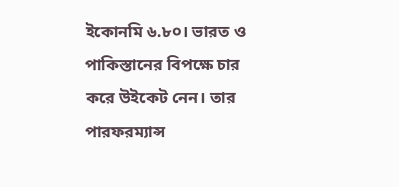ইকোনমি ৬.৮০। ভারত ও পাকিস্তানের বিপক্ষে চার করে উইকেট নেন। তার পারফরম্যান্স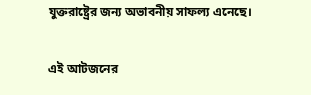যুক্তরাষ্ট্রের জন্য অভাবনীয় সাফল্য এনেছে।

এই আটজনের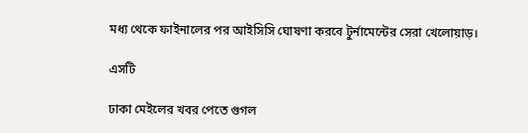মধ্য থেকে ফাইনালের পর আইসিসি ঘোষণা করবে টুর্নামেন্টের সেরা খেলোয়াড়।

এসটি

ঢাকা মেইলের খবর পেতে গুগল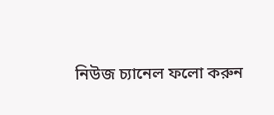নিউজ চ্যানেল ফলো করুন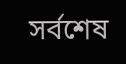সর্বশেষ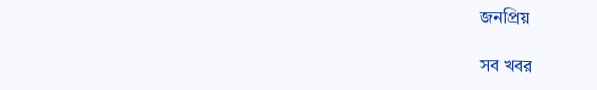জনপ্রিয়

সব খবর